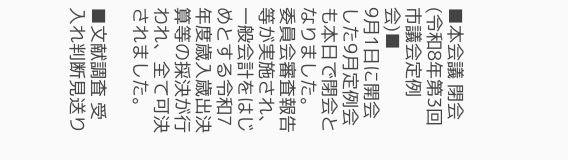■本会議 閉会(令和8年第3回市議会定例会)■
9月1日に開会した9月定例会も本日で閉会となりました。
委員会審査報告等が実施され、一般会計をはじめとする令和7年度歳入歳出決算等の採決が行われ、全て可決されました。

■文献調査 受入れ判断見送り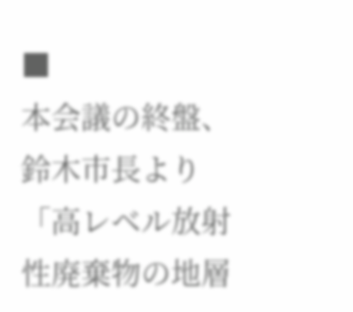■
本会議の終盤、鈴木市長より「高レベル放射性廃棄物の地層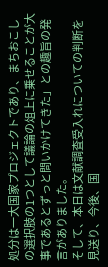処分は一大国家プロジェクトであり、まちおこしの選択肢の1つとして議論の俎上に乗せることが大事であるとずっと問いかけてきた」との趣旨の発言がありました。
そして、本日は文献調査受入れについての判断を見送り、今後、国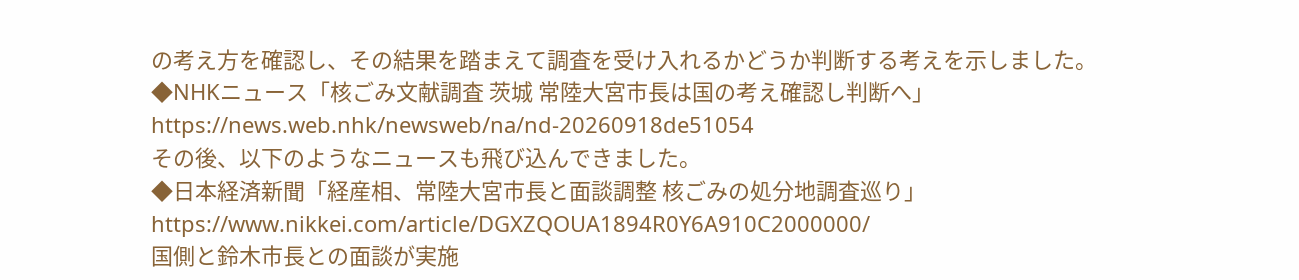の考え方を確認し、その結果を踏まえて調査を受け入れるかどうか判断する考えを示しました。
◆NHKニュース「核ごみ文献調査 茨城 常陸大宮市長は国の考え確認し判断へ」
https://news.web.nhk/newsweb/na/nd-20260918de51054
その後、以下のようなニュースも飛び込んできました。
◆日本経済新聞「経産相、常陸大宮市長と面談調整 核ごみの処分地調査巡り」
https://www.nikkei.com/article/DGXZQOUA1894R0Y6A910C2000000/
国側と鈴木市長との面談が実施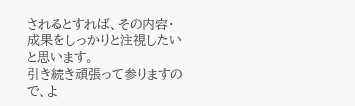されるとすれば、その内容・成果をしっかりと注視したいと思います。
引き続き頑張って参りますので、よ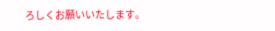ろしくお願いいたします。